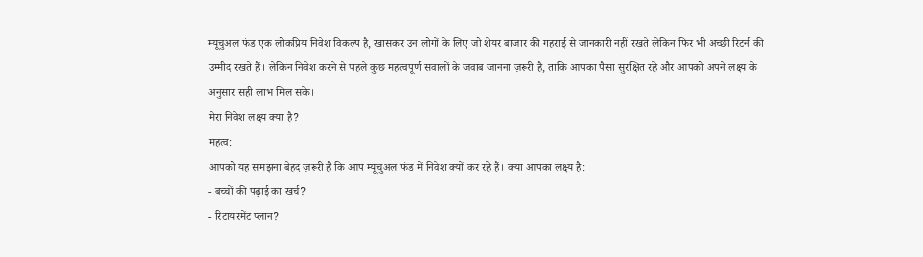म्यूचुअल फंड एक लोकप्रिय निवेश विकल्प है, खासकर उन लोगों के लिए जो शेयर बाजार की गहराई से जानकारी नहीं रखते लेकिन फिर भी अच्छी रिटर्न की उम्मीद रखते हैं। लेकिन निवेश करने से पहले कुछ महत्वपूर्ण सवालों के जवाब जानना ज़रूरी है, ताकि आपका पैसा सुरक्षित रहे और आपको अपने लक्ष्य के अनुसार सही लाभ मिल सके।
मेरा निवेश लक्ष्य क्या है?
महत्व:
आपको यह समझना बेहद ज़रूरी है कि आप म्यूचुअल फंड में निवेश क्यों कर रहे हैं। क्या आपका लक्ष्य है:
- बच्चों की पढ़ाई का खर्च?
- रिटायरमेंट प्लान?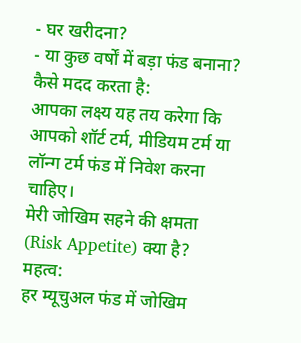- घर खरीदना?
- या कुछ वर्षों में बड़ा फंड बनाना?
कैसे मदद करता है:
आपका लक्ष्य यह तय करेगा कि आपको शॉर्ट टर्म, मीडियम टर्म या लॉन्ग टर्म फंड में निवेश करना चाहिए।
मेरी जोखिम सहने की क्षमता (Risk Appetite) क्या है?
महत्व:
हर म्यूचुअल फंड में जोखिम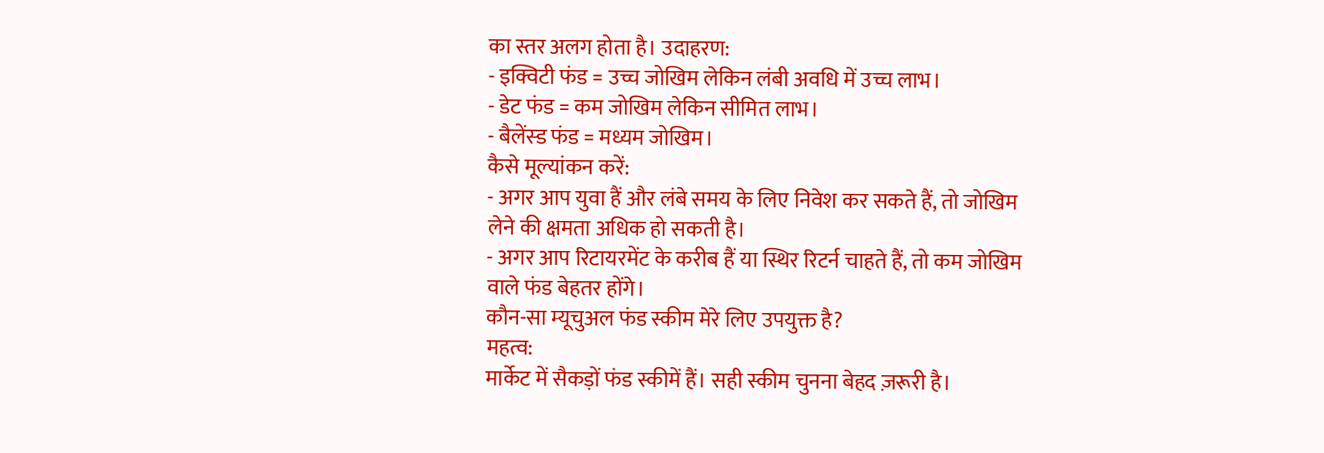का स्तर अलग होता है। उदाहरण:
- इक्विटी फंड = उच्च जोखिम लेकिन लंबी अवधि में उच्च लाभ।
- डेट फंड = कम जोखिम लेकिन सीमित लाभ।
- बैलेंस्ड फंड = मध्यम जोखिम।
कैसे मूल्यांकन करें:
- अगर आप युवा हैं और लंबे समय के लिए निवेश कर सकते हैं, तो जोखिम लेने की क्षमता अधिक हो सकती है।
- अगर आप रिटायरमेंट के करीब हैं या स्थिर रिटर्न चाहते हैं, तो कम जोखिम वाले फंड बेहतर होंगे।
कौन-सा म्यूचुअल फंड स्कीम मेरे लिए उपयुक्त है?
महत्व:
मार्केट में सैकड़ों फंड स्कीमें हैं। सही स्कीम चुनना बेहद ज़रूरी है।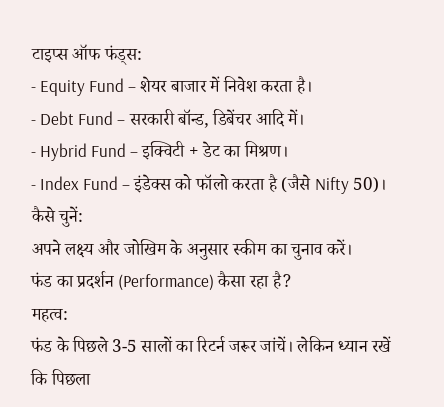टाइप्स ऑफ फंड्स:
- Equity Fund – शेयर बाजार में निवेश करता है।
- Debt Fund – सरकारी बॉन्ड, डिबेंचर आदि में।
- Hybrid Fund – इक्विटी + डेट का मिश्रण।
- Index Fund – इंडेक्स को फॉलो करता है (जैसे Nifty 50)।
कैसे चुनें:
अपने लक्ष्य और जोखिम के अनुसार स्कीम का चुनाव करें।
फंड का प्रदर्शन (Performance) कैसा रहा है?
महत्व:
फंड के पिछले 3-5 सालों का रिटर्न जरूर जांचें। लेकिन ध्यान रखें कि पिछला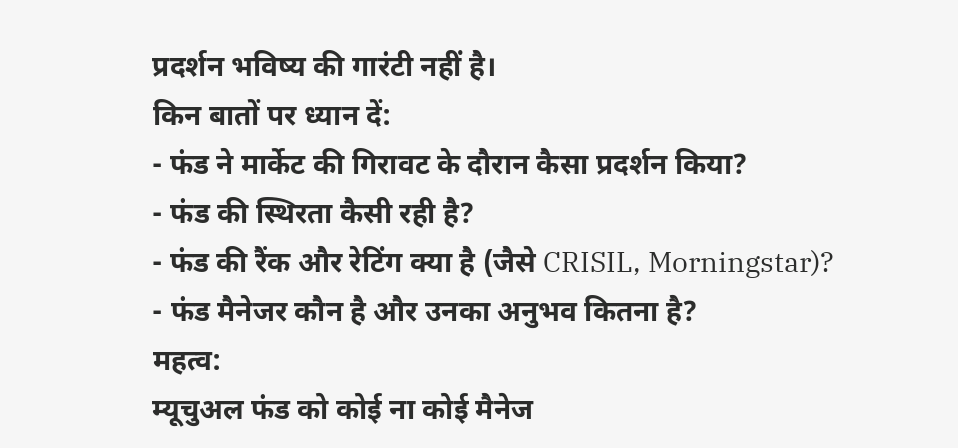प्रदर्शन भविष्य की गारंटी नहीं है।
किन बातों पर ध्यान दें:
- फंड ने मार्केट की गिरावट के दौरान कैसा प्रदर्शन किया?
- फंड की स्थिरता कैसी रही है?
- फंड की रैंक और रेटिंग क्या है (जैसे CRISIL, Morningstar)?
- फंड मैनेजर कौन है और उनका अनुभव कितना है?
महत्व:
म्यूचुअल फंड को कोई ना कोई मैनेज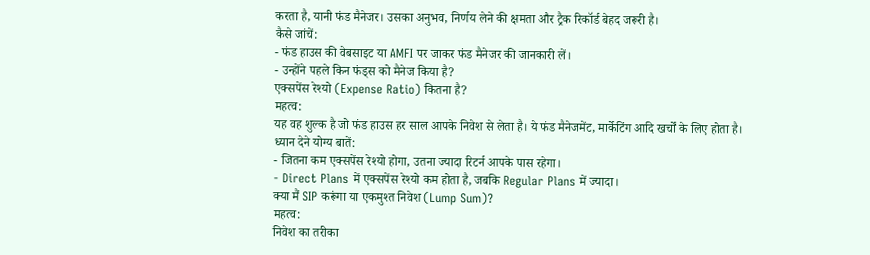करता है, यानी फंड मैनेजर। उसका अनुभव, निर्णय लेने की क्षमता और ट्रैक रिकॉर्ड बेहद जरूरी है।
कैसे जांचें:
- फंड हाउस की वेबसाइट या AMFI पर जाकर फंड मैनेजर की जानकारी लें।
- उन्होंने पहले किन फंड्स को मैनेज किया है?
एक्सपेंस रेश्यो (Expense Ratio) कितना है?
महत्व:
यह वह शुल्क है जो फंड हाउस हर साल आपके निवेश से लेता है। ये फंड मैनेजमेंट, मार्केटिंग आदि खर्चों के लिए होता है।
ध्यान देने योग्य बातें:
- जितना कम एक्सपेंस रेश्यो होगा, उतना ज्यादा रिटर्न आपके पास रहेगा।
- Direct Plans में एक्सपेंस रेश्यो कम होता है, जबकि Regular Plans में ज्यादा।
क्या मैं SIP करूंगा या एकमुश्त निवेश (Lump Sum)?
महत्व:
निवेश का तरीका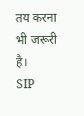तय करना भी जरूरी है।
SIP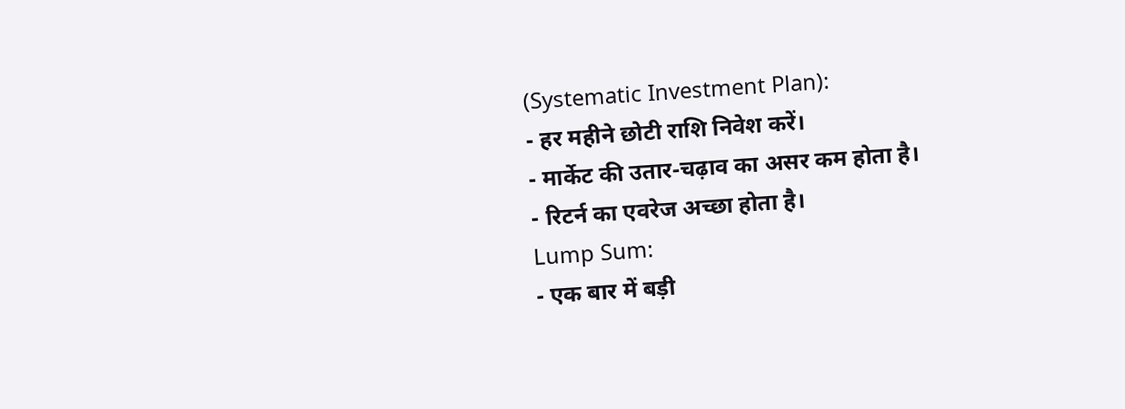(Systematic Investment Plan):
- हर महीने छोटी राशि निवेश करें।
- मार्केट की उतार-चढ़ाव का असर कम होता है।
- रिटर्न का एवरेज अच्छा होता है।
Lump Sum:
- एक बार में बड़ी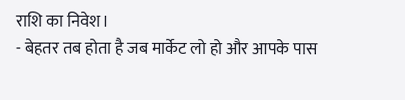राशि का निवेश।
- बेहतर तब होता है जब मार्केट लो हो और आपके पास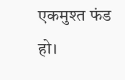एकमुश्त फंड हो।